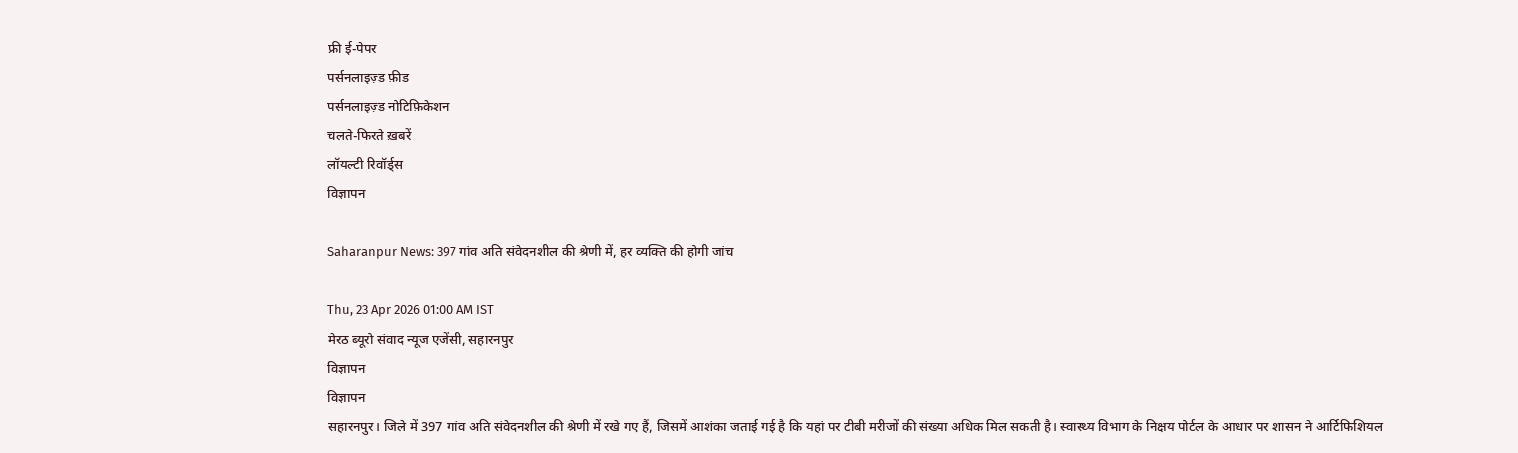फ्री ई-पेपर
पर्सनलाइज़्ड फ़ीड
पर्सनलाइज़्ड नोटिफ़िकेशन
चलते-फिरते ख़बरें
लॉयल्टी रिवॉर्ड्स
विज्ञापन

Saharanpur News: 397 गांव अति संवेदनशील की श्रेणी में, हर व्यक्ति की होगी जांच

Thu, 23 Apr 2026 01:00 AM IST
मेरठ ब्यूरो संवाद न्यूज एजेंसी, सहारनपुर
विज्ञापन
विज्ञापन
सहारनपुर। जिले में 397 गांव अति संवेदनशील की श्रेणी में रखे गए हैं, जिसमें आशंका जताई गई है कि यहां पर टीबी मरीजों की संख्या अधिक मिल सकती है। स्वास्थ्य विभाग के निक्षय पोर्टल के आधार पर शासन ने आर्टिफिशियल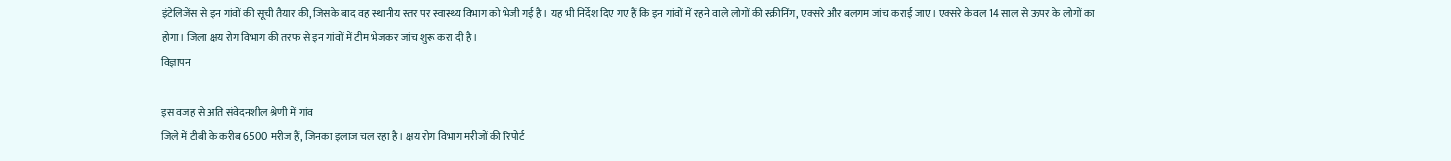इंटेलिजेंस से इन गांवों की सूची तैयार की, जिसके बाद वह स्थानीय स्तर पर स्वास्थ्य विभाग को भेजी गई है। यह भी निर्देश दिए गए हैं कि इन गांवों में रहने वाले लोगों की स्क्रीनिंग, एक्सरे और बलगम जांच कराई जाए। एक्सरे केवल 14 साल से ऊपर के लोगों का होगा। जिला क्षय रोग विभाग की तरफ से इन गांवों में टीम भेजकर जांच शुरू करा दी है।
विज्ञापन

इस वजह से अति संवेदनशील श्रेणी में गांव
जिले में टीबी के करीब 6500 मरीज हैं, जिनका इलाज चल रहा है। क्षय रोग विभाग मरीजों की रिपोर्ट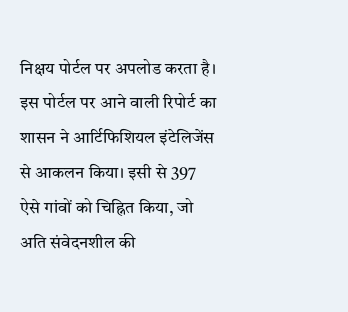निक्षय पोर्टल पर अपलोड करता है। इस पोर्टल पर आने वाली रिपोर्ट का शासन ने आर्टिफिशियल इंटेलिजेंस से आकलन किया। इसी से 397 ऐसे गांवों को चिह्नित किया, जो अति संवेदनशील की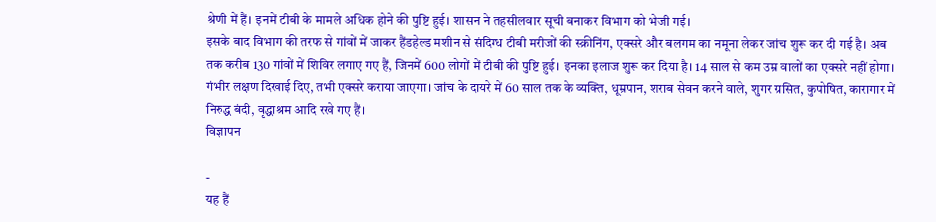श्रेणी में हैं। इनमें टीबी के मामले अधिक होने की पुष्टि हुई। शासन ने तहसीलवार सूची बनाकर विभाग को भेजी गई।
इसके बाद विभाग की तरफ से गांवों में जाकर हैंडहेल्ड मशीन से संदिग्ध टीबी मरीजों की स्क्रीनिंग, एक्सरे और बलगम का नमूना लेकर जांच शुरू कर दी गई है। अब तक करीब 130 गांवों में शिविर लगाए गए हैं, जिनमें 600 लोगों में टीबी की पुष्टि हुई। इनका इलाज शुरू कर दिया है। 14 साल से कम उम्र वालों का एक्सरे नहीं होगा। गंभीर लक्षण दिखाई दिए, तभी एक्सरे कराया जाएगा। जांच के दायरे में 60 साल तक के व्यक्ति, धूम्रपान, शराब सेवन करने वाले, शुगर ग्रसित, कुपोषित, कारागार में निरुद्ध बंदी, वृद्धाश्रम आदि रखे गए हैं।
विज्ञापन

-
यह हैं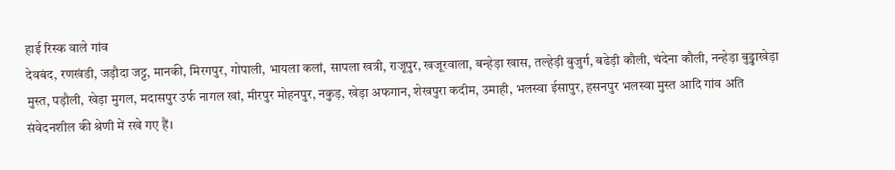हाई रिस्क वाले गांव
देवबंद, रणखंडी, जड़ौदा जट्ट, मानकी, मिरगपुर, गोपाली, भायला कलां, सापला खत्री, राजूपुर, खजूरवाला, बन्हेड़ा खास, तल्हेड़ी बुजुर्ग, बढेड़ी कौली, चंदेना कौली, नन्हेड़ा बुड्ढाखेड़ा मुस्त, पड़ौली, खेड़ा मुगल, मदासपुर उर्फ नागल खां, मीरपुर मोहनपुर, नकुड़, खेड़ा अफगान, शेखपुरा कदीम, उमाही, भलस्वा ईसापुर, हसनपुर भलस्वा मुस्त आदि गांव अति संवेदनशील की श्रेणी में रखे गए हैं।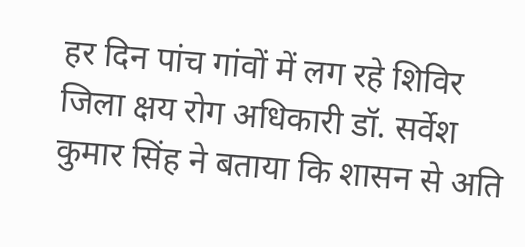हर दिन पांच गांवों में लग रहे शिविर
जिला क्षय रोग अधिकारी डॉ. सर्वेश कुमार सिंह ने बताया कि शासन से अति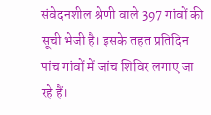संवेदनशील श्रेणी वाले 397 गांवों की सूची भेजी है। इसके तहत प्रतिदिन पांच गांवों में जांच शिविर लगाए जा रहे हैं।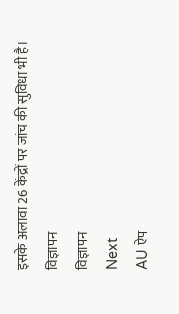इसके अलावा 26 केंद्रों पर जांच की सुविधा भी है।
विज्ञापन
विज्ञापन
Next
AU ऐप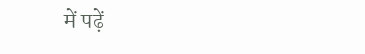में पढ़ें